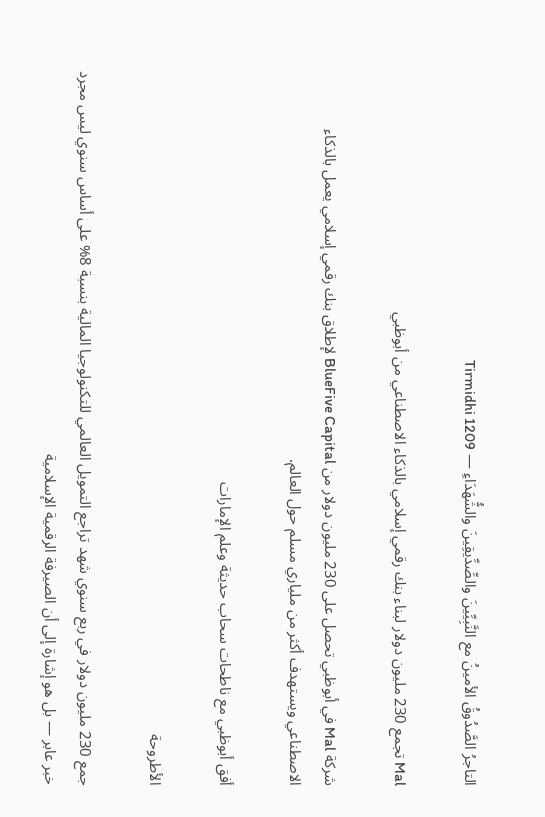التاجرُ الصَّدُوقُ الأمينُ مع النَّبِيِّينَ والصِّدِّيقِينَ والشُّهَدَاءِ — Tirmidhi 1209

Mal تجمع 230 مليون دولار لبناء بنك رقمي إسلامي بالذكاء الاصطناعي من أبوظبي

شركة Mal في أبوظبي تحصل على 230 مليون دولار من BlueFive Capital لإطلاق بنك رقمي إسلامي يعمل بالذكاء الاصطناعي ويستهدف أكثر من ملياري مسلم حول العالم.

أفق أبوظبي مع ناطحات سحاب حديثة وعلم الإمارات

الأطروحة

جمع 230 مليون دولار في ربع سنوي شهد تراجع التمويل العالمي للتكنولوجيا المالية بنسبة 8% على أساس سنوي ليس مجرد خبر عابر — بل هو إشارة إلى أن الصيرفة الرقمية الإسلامية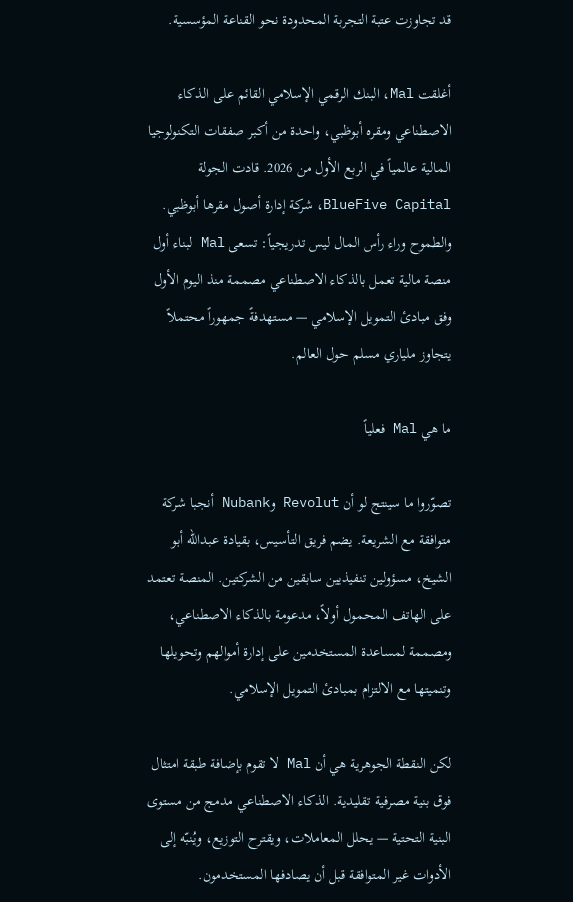قد تجاوزت عتبة التجربة المحدودة نحو القناعة المؤسسية.

أغلقت Mal، البنك الرقمي الإسلامي القائم على الذكاء الاصطناعي ومقره أبوظبي، واحدة من أكبر صفقات التكنولوجيا المالية عالمياً في الربع الأول من 2026. قادت الجولة BlueFive Capital، شركة إدارة أصول مقرها أبوظبي. والطموح وراء رأس المال ليس تدريجياً: تسعى Mal لبناء أول منصة مالية تعمل بالذكاء الاصطناعي مصممة منذ اليوم الأول وفق مبادئ التمويل الإسلامي — مستهدفةً جمهوراً محتملاً يتجاوز ملياري مسلم حول العالم.

ما هي Mal فعلياً

تصوّروا ما سينتج لو أن Revolut وNubank أنجبا شركة متوافقة مع الشريعة. يضم فريق التأسيس، بقيادة عبدالله أبو الشيخ، مسؤولين تنفيذيين سابقين من الشركتين. المنصة تعتمد على الهاتف المحمول أولاً، مدعومة بالذكاء الاصطناعي، ومصممة لمساعدة المستخدمين على إدارة أموالهم وتحويلها وتنميتها مع الالتزام بمبادئ التمويل الإسلامي.

لكن النقطة الجوهرية هي أن Mal لا تقوم بإضافة طبقة امتثال فوق بنية مصرفية تقليدية. الذكاء الاصطناعي مدمج من مستوى البنية التحتية — يحلل المعاملات، ويقترح التوزيع، ويُنبّه إلى الأدوات غير المتوافقة قبل أن يصادفها المستخدمون.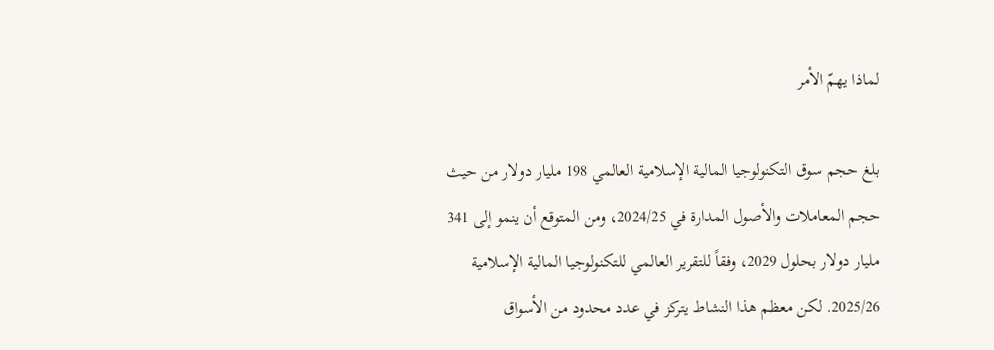لماذا يهمّ الأمر

بلغ حجم سوق التكنولوجيا المالية الإسلامية العالمي 198 مليار دولار من حيث حجم المعاملات والأصول المدارة في 2024/25، ومن المتوقع أن ينمو إلى 341 مليار دولار بحلول 2029، وفقاً للتقرير العالمي للتكنولوجيا المالية الإسلامية 2025/26. لكن معظم هذا النشاط يتركز في عدد محدود من الأسواق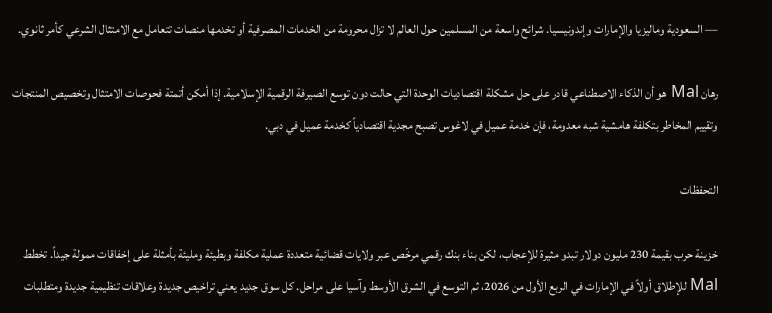— السعودية وماليزيا والإمارات وإندونيسيا. شرائح واسعة من المسلمين حول العالم لا تزال محرومة من الخدمات المصرفية أو تخدمها منصات تتعامل مع الامتثال الشرعي كأمر ثانوي.

رهان Mal هو أن الذكاء الاصطناعي قادر على حل مشكلة اقتصاديات الوحدة التي حالت دون توسع الصيرفة الرقمية الإسلامية. إذا أمكن أتمتة فحوصات الامتثال وتخصيص المنتجات وتقييم المخاطر بتكلفة هامشية شبه معدومة، فإن خدمة عميل في لاغوس تصبح مجدية اقتصادياً كخدمة عميل في دبي.

التحفظات

خزينة حرب بقيمة 230 مليون دولار تبدو مثيرة للإعجاب، لكن بناء بنك رقمي مرخّص عبر ولايات قضائية متعددة عملية مكلفة وبطيئة ومليئة بأمثلة على إخفاقات ممولة جيداً. تخطط Mal للإطلاق أولاً في الإمارات في الربع الأول من 2026، ثم التوسع في الشرق الأوسط وآسيا على مراحل. كل سوق جديد يعني تراخيص جديدة وعلاقات تنظيمية جديدة ومتطلبات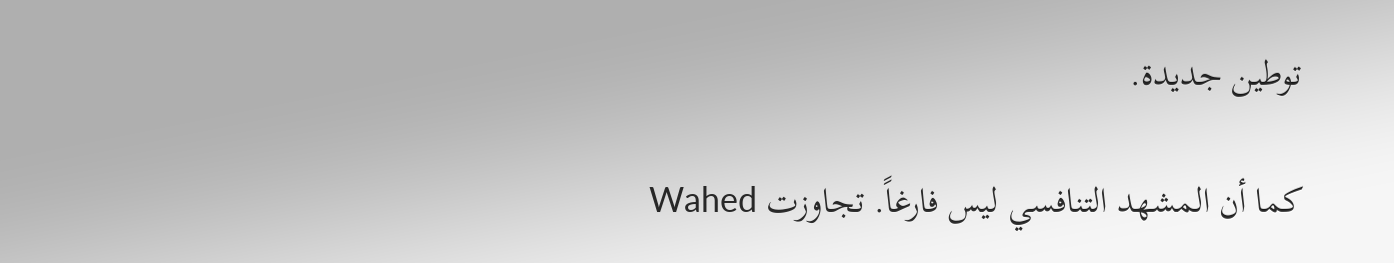توطين جديدة.

كما أن المشهد التنافسي ليس فارغاً. تجاوزت Wahed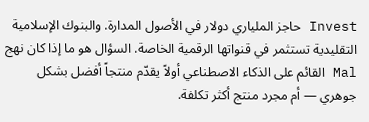Invest حاجز الملياري دولار في الأصول المدارة. والبنوك الإسلامية التقليدية تستثمر في قنواتها الرقمية الخاصة. السؤال هو ما إذا كان نهج Mal القائم على الذكاء الاصطناعي أولاً يقدّم منتجاً أفضل بشكل جوهري — أم مجرد منتج أكثر تكلفة.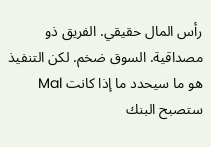رأس المال حقيقي. الفريق ذو مصداقية. السوق ضخم. لكن التنفيذ هو ما سيحدد ما إذا كانت Mal ستصبح البنك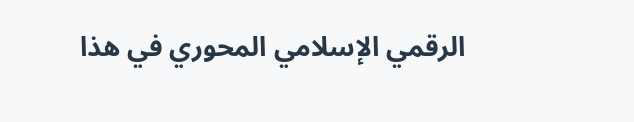الرقمي الإسلامي المحوري في هذا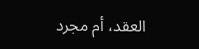العقد، أم مجرد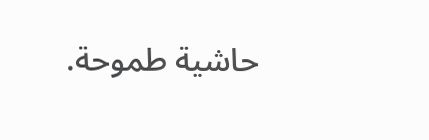حاشية طموحة.